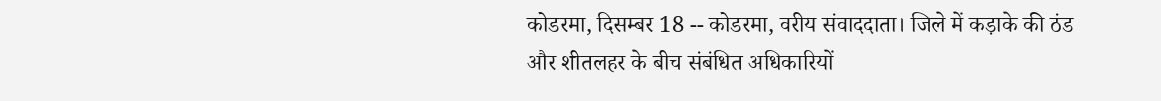कोडरमा, दिसम्बर 18 -- कोडरमा, वरीय संवाददाता। जिले में कड़ाके की ठंड और शीतलहर के बीच संबंधित अधिकारियों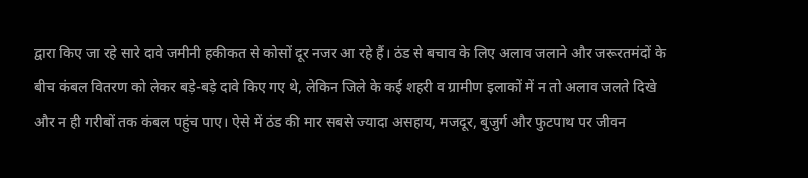द्वारा किए जा रहे सारे दावे जमीनी हकीकत से कोसों दूर नजर आ रहे हैं। ठंड से बचाव के लिए अलाव जलाने और जरूरतमंदों के बीच कंबल वितरण को लेकर बड़े-बड़े दावे किए गए थे, लेकिन जिले के कई शहरी व ग्रामीण इलाकों में न तो अलाव जलते दिखे और न ही गरीबों तक कंबल पहुंच पाए। ऐसे में ठंड की मार सबसे ज्यादा असहाय, मजदूर, बुजुर्ग और फुटपाथ पर जीवन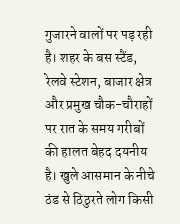गुजारने वालों पर पड़ रही है। शहर के बस स्टैंड, रेलवे स्टेशन, बाजार क्षेत्र और प्रमुख चौक-चौराहों पर रात के समय गरीबों की हालत बेहद दयनीय है। खुले आसमान के नीचे ठंड से ठिठुरते लोग किसी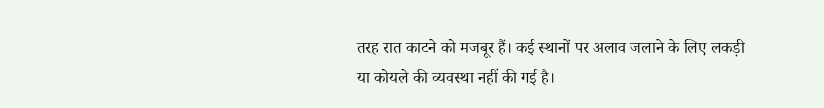तरह रात काटने को मजबूर हैं। कई स्थानों पर अलाव जलाने के लिए लकड़ी या कोयले की व्यवस्था नहीं की गई है।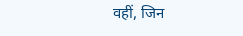वहीं, जिन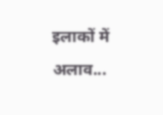इलाकों में अलाव...